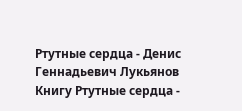Ртутные сердца - Денис Геннадьевич Лукьянов
Книгу Ртутные сердца -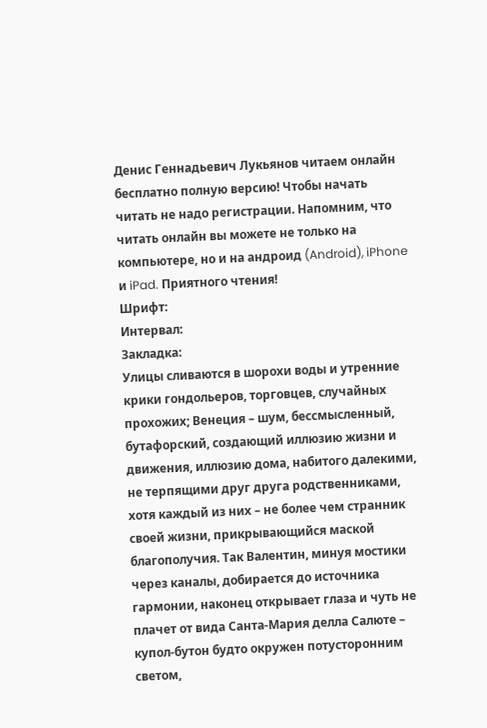Денис Геннадьевич Лукьянов читаем онлайн бесплатно полную версию! Чтобы начать читать не надо регистрации. Напомним, что читать онлайн вы можете не только на компьютере, но и на андроид (Android), iPhone и iPad. Приятного чтения!
Шрифт:
Интервал:
Закладка:
Улицы сливаются в шорохи воды и утренние крики гондольеров, торговцев, случайных прохожих; Венеция – шум, бессмысленный, бутафорский, создающий иллюзию жизни и движения, иллюзию дома, набитого далекими, не терпящими друг друга родственниками, хотя каждый из них – не более чем странник своей жизни, прикрывающийся маской благополучия. Так Валентин, минуя мостики через каналы, добирается до источника гармонии, наконец открывает глаза и чуть не плачет от вида Санта-Мария делла Салюте – купол-бутон будто окружен потусторонним светом,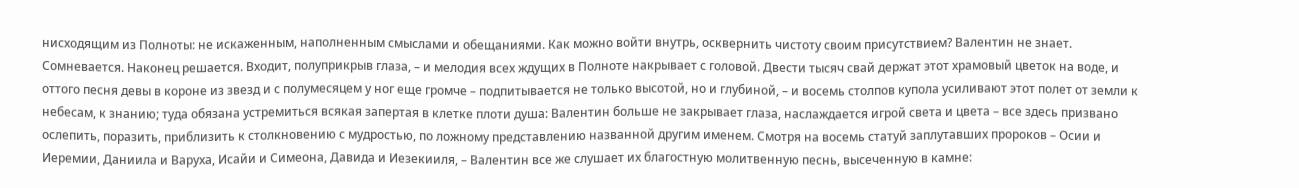нисходящим из Полноты: не искаженным, наполненным смыслами и обещаниями. Как можно войти внутрь, осквернить чистоту своим присутствием? Валентин не знает. Сомневается. Наконец решается. Входит, полуприкрыв глаза, – и мелодия всех ждущих в Полноте накрывает с головой. Двести тысяч свай держат этот храмовый цветок на воде, и оттого песня девы в короне из звезд и с полумесяцем у ног еще громче – подпитывается не только высотой, но и глубиной, – и восемь столпов купола усиливают этот полет от земли к небесам, к знанию; туда обязана устремиться всякая запертая в клетке плоти душа: Валентин больше не закрывает глаза, наслаждается игрой света и цвета – все здесь призвано ослепить, поразить, приблизить к столкновению с мудростью, по ложному представлению названной другим именем. Смотря на восемь статуй заплутавших пророков – Осии и Иеремии, Даниила и Варуха, Исайи и Симеона, Давида и Иезекииля, – Валентин все же слушает их благостную молитвенную песнь, высеченную в камне: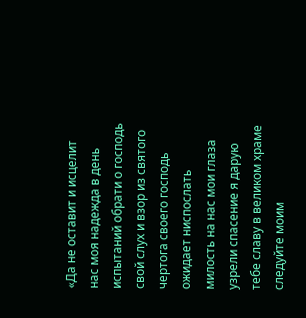«Да не оставит и исцелит нас моя надежда в день испытаний обрати о господь свой слух и взор из святого чертога своего господь ожидает ниспослать милость на нас мои глаза узрели спасение я дарую тебе славу в великом храме следуйте моим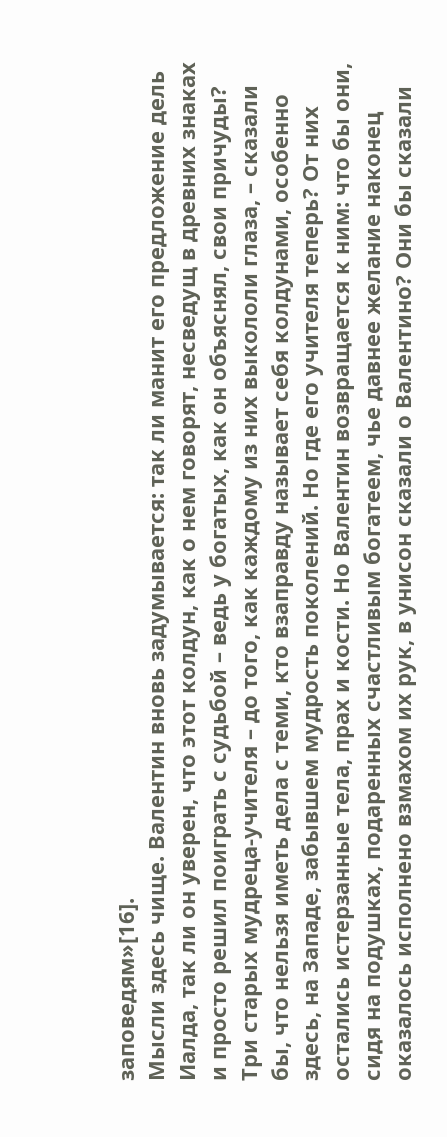заповедям»[16].
Мысли здесь чище. Валентин вновь задумывается: так ли манит его предложение дель Иалда, так ли он уверен, что этот колдун, как о нем говорят, несведущ в древних знаках и просто решил поиграть с судьбой – ведь у богатых, как он объяснял, свои причуды? Три старых мудреца-учителя – до того, как каждому из них выкололи глаза, – сказали бы, что нельзя иметь дела с теми, кто взаправду называет себя колдунами, особенно здесь, на Западе, забывшем мудрость поколений. Но где его учителя теперь? От них остались истерзанные тела, прах и кости. Но Валентин возвращается к ним: что бы они, сидя на подушках, подаренных счастливым богатеем, чье давнее желание наконец оказалось исполнено взмахом их рук, в унисон сказали о Валентино? Они бы сказали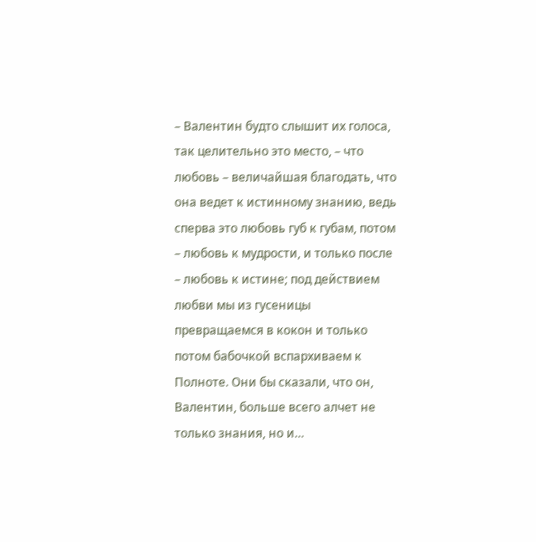– Валентин будто слышит их голоса, так целительно это место, – что любовь – величайшая благодать, что она ведет к истинному знанию, ведь сперва это любовь губ к губам, потом – любовь к мудрости, и только после – любовь к истине; под действием любви мы из гусеницы превращаемся в кокон и только потом бабочкой вспархиваем к Полноте. Они бы сказали, что он, Валентин, больше всего алчет не только знания, но и…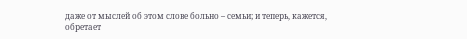даже от мыслей об этом слове больно – семьи; и теперь, кажется, обретает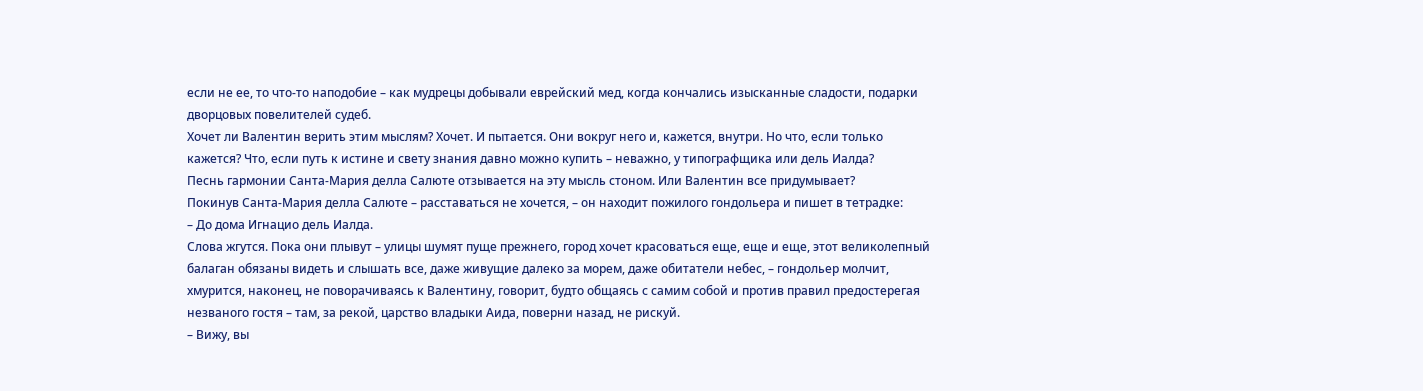если не ее, то что-то наподобие – как мудрецы добывали еврейский мед, когда кончались изысканные сладости, подарки дворцовых повелителей судеб.
Хочет ли Валентин верить этим мыслям? Хочет. И пытается. Они вокруг него и, кажется, внутри. Но что, если только кажется? Что, если путь к истине и свету знания давно можно купить – неважно, у типографщика или дель Иалда?
Песнь гармонии Санта-Мария делла Салюте отзывается на эту мысль стоном. Или Валентин все придумывает?
Покинув Санта-Мария делла Салюте – расставаться не хочется, – он находит пожилого гондольера и пишет в тетрадке:
– До дома Игнацио дель Иалда.
Слова жгутся. Пока они плывут – улицы шумят пуще прежнего, город хочет красоваться еще, еще и еще, этот великолепный балаган обязаны видеть и слышать все, даже живущие далеко за морем, даже обитатели небес, – гондольер молчит, хмурится, наконец, не поворачиваясь к Валентину, говорит, будто общаясь с самим собой и против правил предостерегая незваного гостя – там, за рекой, царство владыки Аида, поверни назад, не рискуй.
– Вижу, вы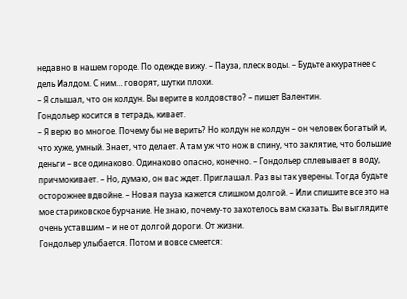недавно в нашем городе. По одежде вижу. – Пауза, плеск воды. – Будьте аккуратнее с дель Иалдом. С ним… говорят, шутки плохи.
– Я слышал, что он колдун. Вы верите в колдовство? – пишет Валентин.
Гондольер косится в тетрадь, кивает.
– Я верю во многое. Почему бы не верить? Но колдун не колдун – он человек богатый и, что хуже, умный. Знает, что делает. А там уж что нож в спину, что заклятие, что большие деньги – все одинаково. Одинаково опасно, конечно. – Гондольер сплевывает в воду, причмокивает. – Но, думаю, он вас ждет. Приглашал. Раз вы так уверены. Тогда будьте осторожнее вдвойне. – Новая пауза кажется слишком долгой. – Или спишите все это на мое стариковское бурчание. Не знаю, почему-то захотелось вам сказать. Вы выглядите очень уставшим – и не от долгой дороги. От жизни.
Гондольер улыбается. Потом и вовсе смеется: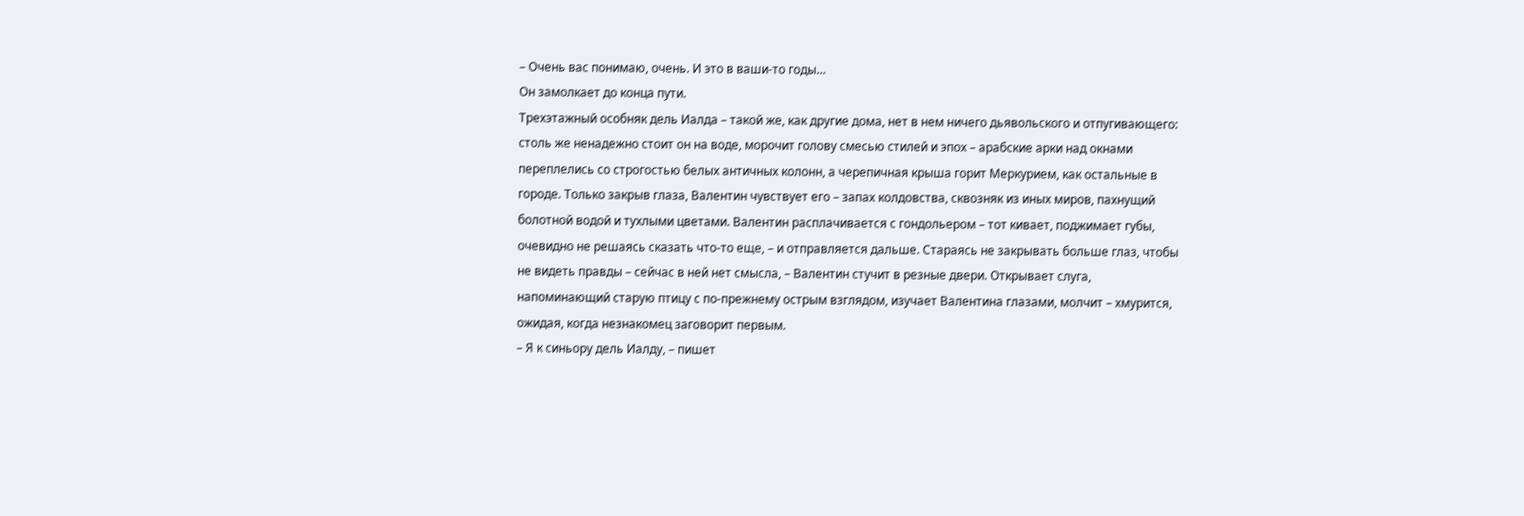– Очень вас понимаю, очень. И это в ваши-то годы…
Он замолкает до конца пути.
Трехэтажный особняк дель Иалда – такой же, как другие дома, нет в нем ничего дьявольского и отпугивающего: столь же ненадежно стоит он на воде, морочит голову смесью стилей и эпох – арабские арки над окнами переплелись со строгостью белых античных колонн, а черепичная крыша горит Меркурием, как остальные в городе. Только закрыв глаза, Валентин чувствует его – запах колдовства, сквозняк из иных миров, пахнущий болотной водой и тухлыми цветами. Валентин расплачивается с гондольером – тот кивает, поджимает губы, очевидно не решаясь сказать что-то еще, – и отправляется дальше. Стараясь не закрывать больше глаз, чтобы не видеть правды – сейчас в ней нет смысла, – Валентин стучит в резные двери. Открывает слуга, напоминающий старую птицу с по-прежнему острым взглядом, изучает Валентина глазами, молчит – хмурится, ожидая, когда незнакомец заговорит первым.
– Я к синьору дель Иалду, – пишет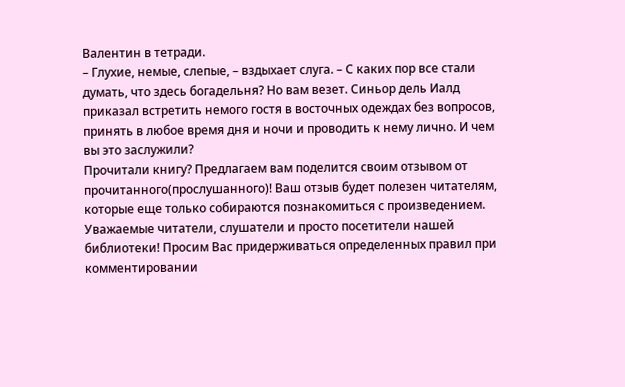Валентин в тетради.
– Глухие, немые, слепые, – вздыхает слуга. – С каких пор все стали думать, что здесь богадельня? Но вам везет. Синьор дель Иалд приказал встретить немого гостя в восточных одеждах без вопросов, принять в любое время дня и ночи и проводить к нему лично. И чем вы это заслужили?
Прочитали книгу? Предлагаем вам поделится своим отзывом от прочитанного(прослушанного)! Ваш отзыв будет полезен читателям, которые еще только собираются познакомиться с произведением.
Уважаемые читатели, слушатели и просто посетители нашей библиотеки! Просим Вас придерживаться определенных правил при комментировании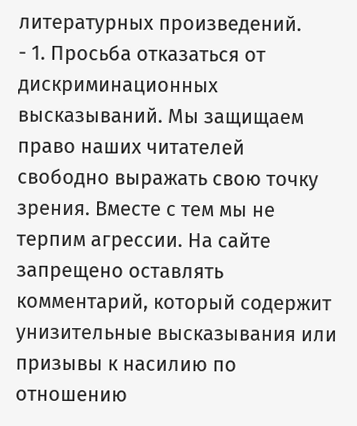литературных произведений.
- 1. Просьба отказаться от дискриминационных высказываний. Мы защищаем право наших читателей свободно выражать свою точку зрения. Вместе с тем мы не терпим агрессии. На сайте запрещено оставлять комментарий, который содержит унизительные высказывания или призывы к насилию по отношению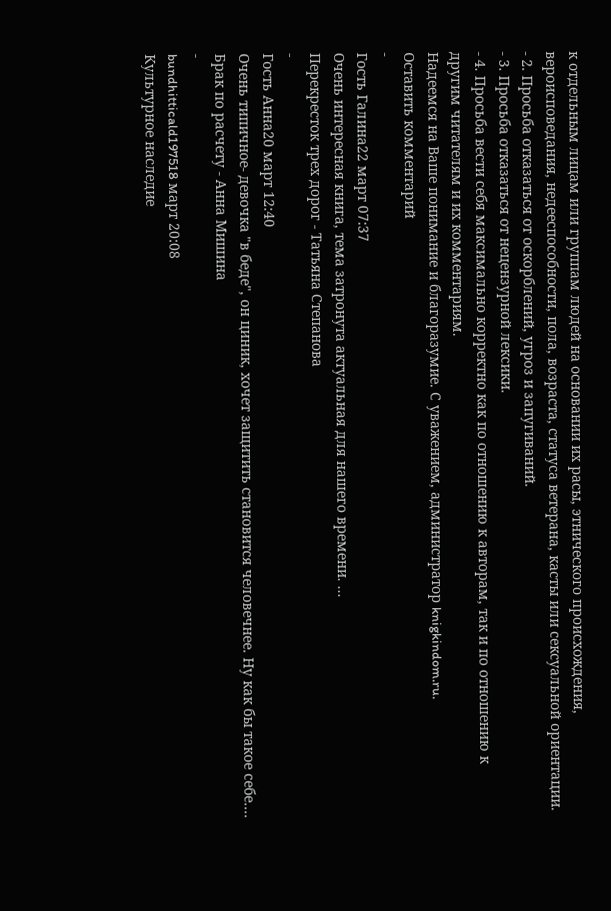к отдельным лицам или группам людей на основании их расы, этнического происхождения, вероисповедания, недееспособности, пола, возраста, статуса ветерана, касты или сексуальной ориентации.
- 2. Просьба отказаться от оскорблений, угроз и запугиваний.
- 3. Просьба отказаться от нецензурной лексики.
- 4. Просьба вести себя максимально корректно как по отношению к авторам, так и по отношению к другим читателям и их комментариям.
Надеемся на Ваше понимание и благоразумие. С уважением, администратор knigkindom.ru.
Оставить комментарий
-
Гость Галина22 март 07:37
Очень интересная книга, тема затронута актуальная для нашего времени. ...
Перекресток трех дорог - Татьяна Степанова
-
Гость Анна20 март 12:40
Очень типичное- девочка "в беде", он циник, хочет защитить становится человечнее. Ну как бы такое себе....
Брак по расчету - Анна Мишина
-
bundhitticald197518 март 20:08
Культурное наследие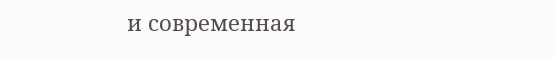и современная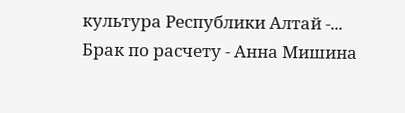культура Республики Алтай -...
Брак по расчету - Анна Мишина